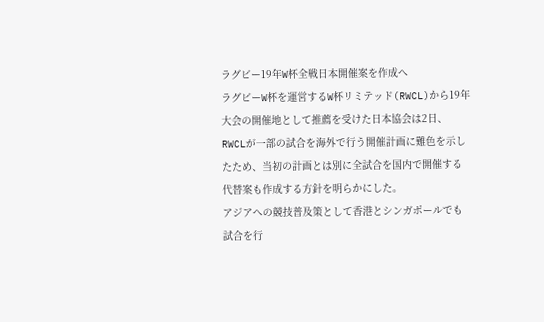ラグビー19年W杯全戦日本開催案を作成へ
ラグビーW杯を運営するW杯リミテッド(RWCL)から19年大会の開催地として推薦を受けた日本協会は2日、RWCLが一部の試合を海外で行う開催計画に難色を示したため、当初の計画とは別に全試合を国内で開催する代替案も作成する方針を明らかにした。
アジアへの競技普及策として香港とシンガポールでも試合を行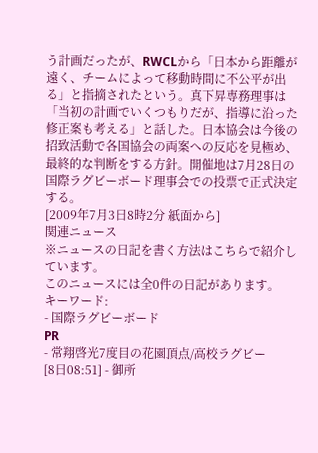う計画だったが、RWCLから「日本から距離が遠く、チームによって移動時間に不公平が出る」と指摘されたという。真下昇専務理事は「当初の計画でいくつもりだが、指導に沿った修正案も考える」と話した。日本協会は今後の招致活動で各国協会の両案への反応を見極め、最終的な判断をする方針。開催地は7月28日の国際ラグビーボード理事会での投票で正式決定する。
[2009年7月3日8時2分 紙面から]
関連ニュース
※ニュースの日記を書く方法はこちらで紹介しています。
このニュースには全0件の日記があります。
キーワード:
- 国際ラグビーボード
PR
- 常翔啓光7度目の花園頂点/高校ラグビー
[8日08:51] - 御所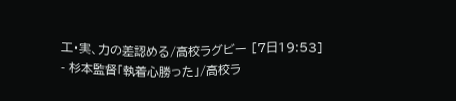工・実、力の差認める/高校ラグビー [7日19:53]
- 杉本監督「執着心勝った」/高校ラ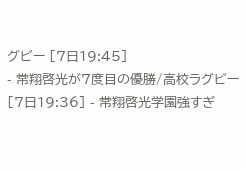グビー [7日19:45]
- 常翔啓光が7度目の優勝/高校ラグビー
[7日19:36] - 常翔啓光学園強すぎ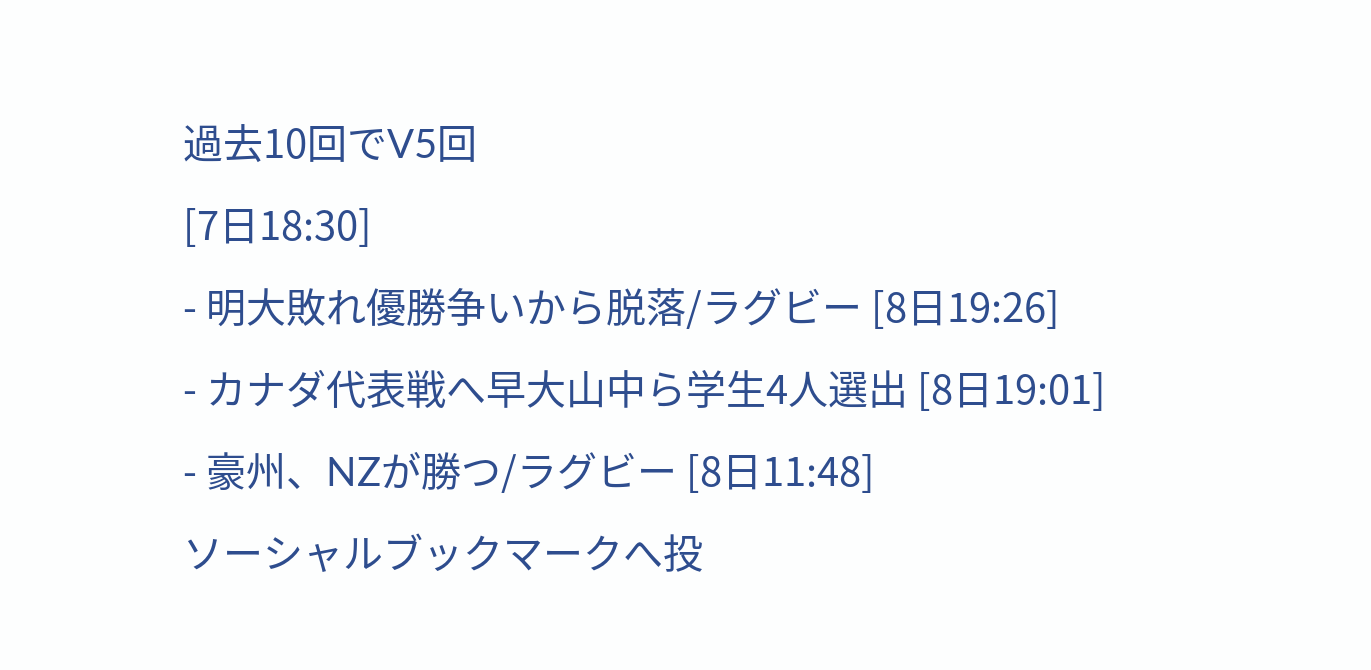過去10回でV5回
[7日18:30]
- 明大敗れ優勝争いから脱落/ラグビー [8日19:26]
- カナダ代表戦へ早大山中ら学生4人選出 [8日19:01]
- 豪州、NZが勝つ/ラグビー [8日11:48]
ソーシャルブックマークへ投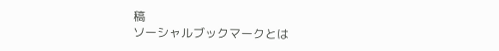稿
ソーシャルブックマークとは